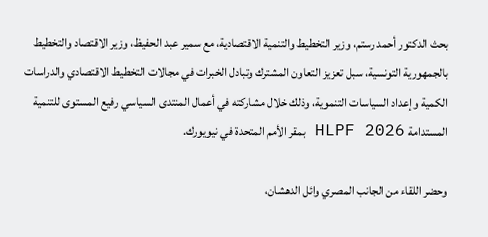بحث الدكتور أحمد رستم، وزير التخطيط والتنمية الاقتصادية، مع سمير عبد الحفيظ، وزير الاقتصاد والتخطيط بالجمهورية التونسية، سبل تعزيز التعاون المشترك وتبادل الخبرات في مجالات التخطيط الاقتصادي والدراسات الكمية وإعداد السياسات التنموية، وذلك خلال مشاركته في أعمال المنتدى السياسي رفيع المستوى للتنمية المستدامة HLPF 2026 بمقر الأمم المتحدة في نيويورك.

وحضر اللقاء من الجانب المصري وائل الدهشان،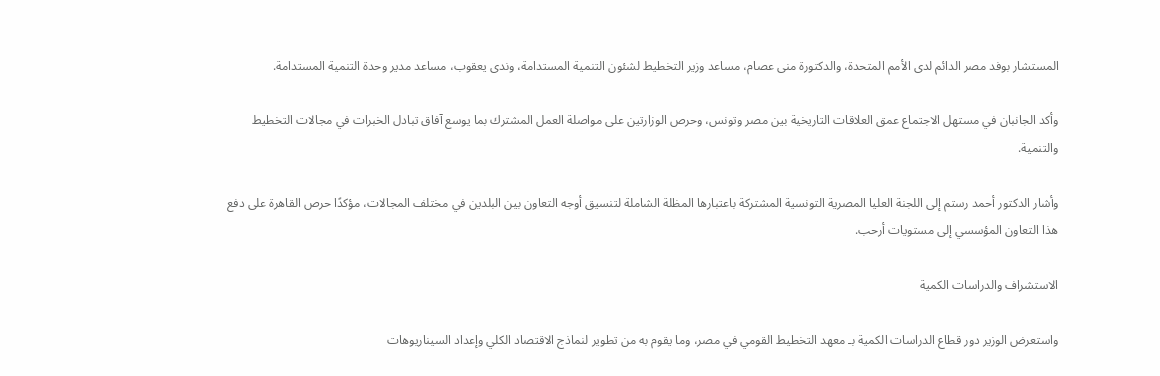المستشار بوفد مصر الدائم لدى الأمم المتحدة، والدكتورة منى عصام، مساعد وزير التخطيط لشئون التنمية المستدامة، وندى يعقوب، مساعد مدير وحدة التنمية المستدامة.

وأكد الجانبان في مستهل الاجتماع عمق العلاقات التاريخية بين مصر وتونس، وحرص الوزارتين على مواصلة العمل المشترك بما يوسع آفاق تبادل الخبرات في مجالات التخطيط والتنمية.

وأشار الدكتور أحمد رستم إلى اللجنة العليا المصرية التونسية المشتركة باعتبارها المظلة الشاملة لتنسيق أوجه التعاون بين البلدين في مختلف المجالات، مؤكدًا حرص القاهرة على دفع هذا التعاون المؤسسي إلى مستويات أرحب.

الاستشراف والدراسات الكمية

واستعرض الوزير دور قطاع الدراسات الكمية بـ معهد التخطيط القومي في مصر، وما يقوم به من تطوير لنماذج الاقتصاد الكلي وإعداد السيناريوهات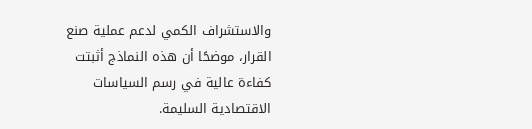والاستشراف الكمي لدعم عملية صنع القرار، موضحًا أن هذه النماذج أثبتت كفاءة عالية في رسم السياسات الاقتصادية السليمة.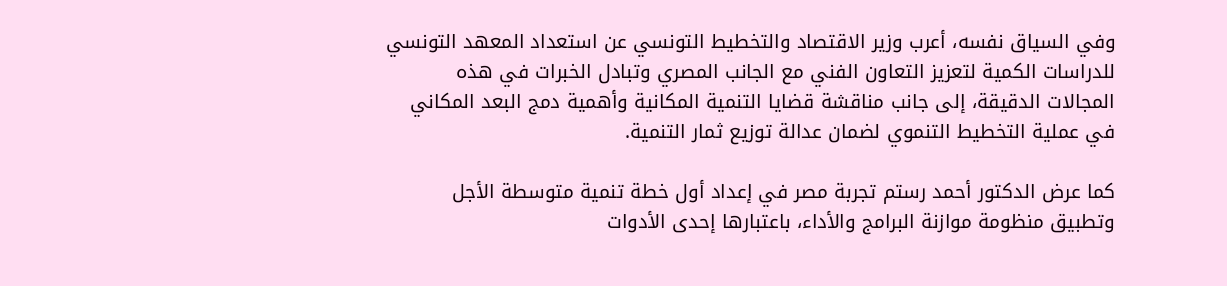وفي السياق نفسه، أعرب وزير الاقتصاد والتخطيط التونسي عن استعداد المعهد التونسي للدراسات الكمية لتعزيز التعاون الفني مع الجانب المصري وتبادل الخبرات في هذه المجالات الدقيقة، إلى جانب مناقشة قضايا التنمية المكانية وأهمية دمج البعد المكاني في عملية التخطيط التنموي لضمان عدالة توزيع ثمار التنمية.

كما عرض الدكتور أحمد رستم تجربة مصر في إعداد أول خطة تنمية متوسطة الأجل وتطبيق منظومة موازنة البرامج والأداء، باعتبارها إحدى الأدوات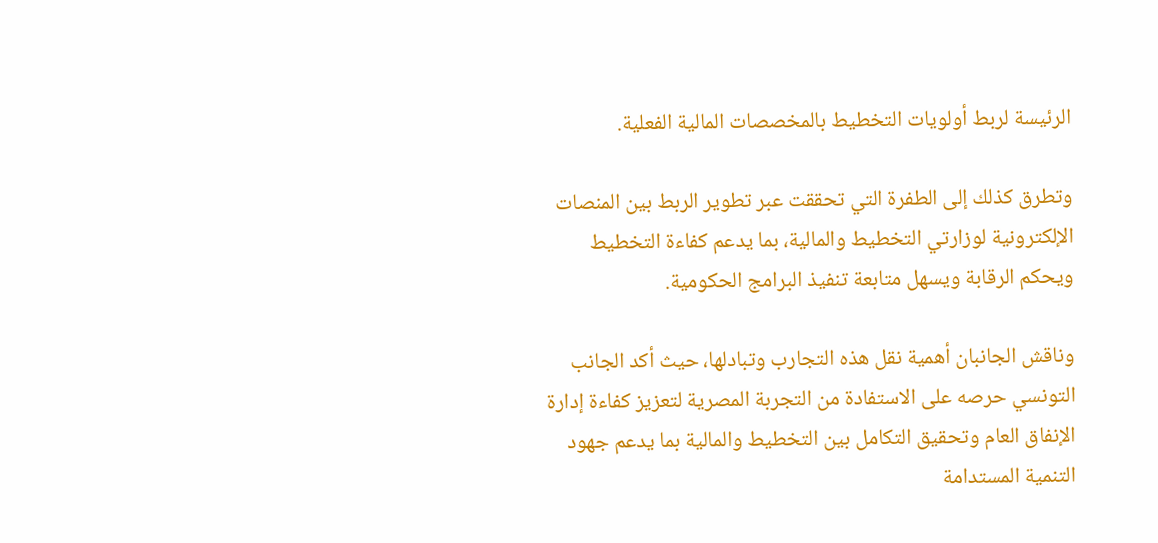الرئيسة لربط أولويات التخطيط بالمخصصات المالية الفعلية.

وتطرق كذلك إلى الطفرة التي تحققت عبر تطوير الربط بين المنصات الإلكترونية لوزارتي التخطيط والمالية، بما يدعم كفاءة التخطيط ويحكم الرقابة ويسهل متابعة تنفيذ البرامج الحكومية.

وناقش الجانبان أهمية نقل هذه التجارب وتبادلها، حيث أكد الجانب التونسي حرصه على الاستفادة من التجربة المصرية لتعزيز كفاءة إدارة الإنفاق العام وتحقيق التكامل بين التخطيط والمالية بما يدعم جهود التنمية المستدامة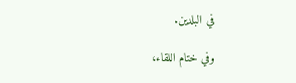في البلدين.

وفي ختام اللقاء،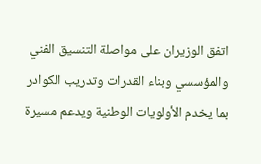اتفق الوزيران على مواصلة التنسيق الفني والمؤسسي وبناء القدرات وتدريب الكوادر بما يخدم الأولويات الوطنية ويدعم مسيرة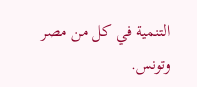التنمية في كل من مصر وتونس.